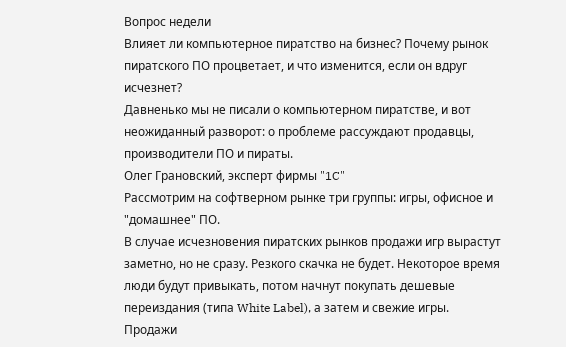Вопрос недели
Влияет ли компьютерное пиратство на бизнес? Почему рынок пиратского ПО процветает, и что изменится, если он вдруг исчезнет?
Давненько мы не писали о компьютерном пиратстве, и вот неожиданный разворот: о проблеме рассуждают продавцы, производители ПО и пираты.
Олег Грановский, эксперт фирмы "1C"
Рассмотрим на софтверном рынке три группы: игры, офисное и "домашнее" ПО.
В случае исчезновения пиратских рынков продажи игр вырастут заметно, но не сразу. Резкого скачка не будет. Некоторое время люди будут привыкать, потом начнут покупать дешевые переиздания (типа White Label), а затем и свежие игры.
Продажи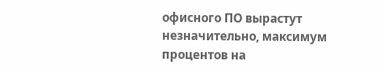офисного ПО вырастут незначительно, максимум процентов на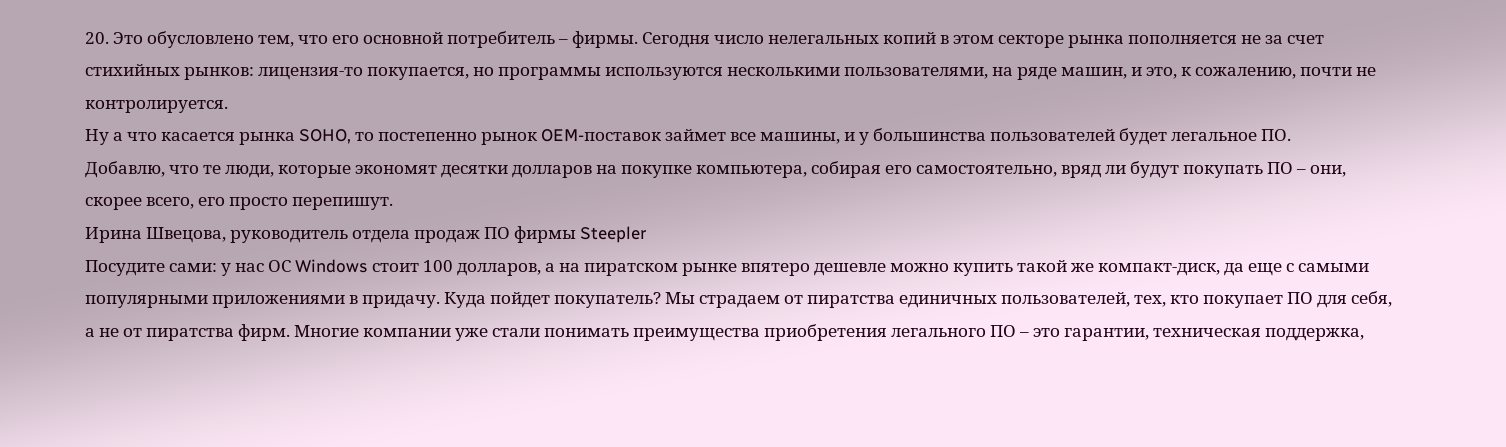20. Это обусловлено тем, что его основной потребитель – фирмы. Сегодня число нелегальных копий в этом секторе рынка пополняется не за счет стихийных рынков: лицензия-то покупается, но программы используются несколькими пользователями, на ряде машин, и это, к сожалению, почти не контролируется.
Ну а что касается рынка SOHO, то постепенно рынок OEM-поставок займет все машины, и у большинства пользователей будет легальное ПО.
Добавлю, что те люди, которые экономят десятки долларов на покупке компьютера, собирая его самостоятельно, вряд ли будут покупать ПО – они, скорее всего, его просто перепишут.
Ирина Швецова, руководитель отдела продаж ПО фирмы Steepler
Посудите сами: у нас ОС Windows стоит 100 долларов, а на пиратском рынке впятеро дешевле можно купить такой же компакт-диск, да еще с самыми популярными приложениями в придачу. Куда пойдет покупатель? Мы страдаем от пиратства единичных пользователей, тех, кто покупает ПО для себя, а не от пиратства фирм. Многие компании уже стали понимать преимущества приобретения легального ПО – это гарантии, техническая поддержка,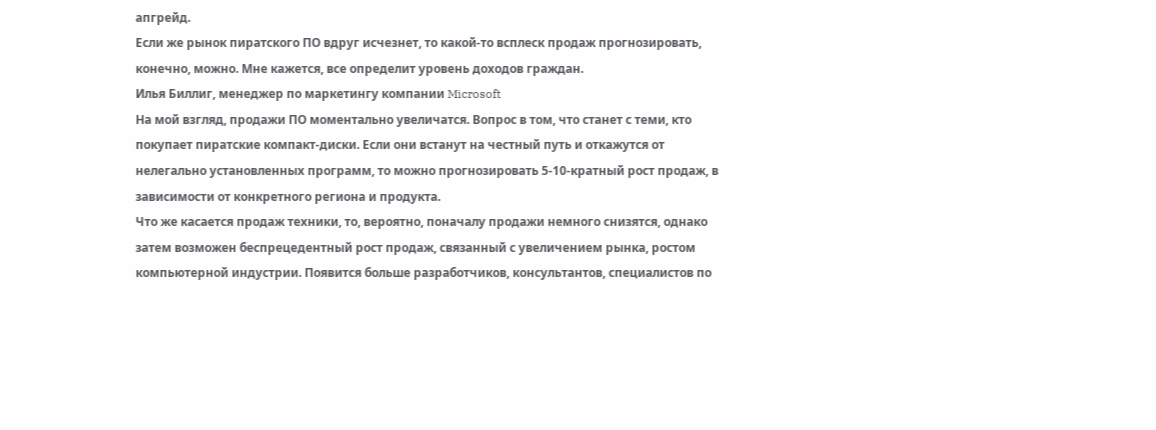апгрейд.
Если же рынок пиратского ПО вдруг исчезнет, то какой-то всплеск продаж прогнозировать, конечно, можно. Мне кажется, все определит уровень доходов граждан.
Илья Биллиг, менеджер по маркетингу компании Microsoft
На мой взгляд, продажи ПО моментально увеличатся. Вопрос в том, что станет с теми, кто покупает пиратские компакт-диски. Если они встанут на честный путь и откажутся от нелегально установленных программ, то можно прогнозировать 5-10-кратный рост продаж, в зависимости от конкретного региона и продукта.
Что же касается продаж техники, то, вероятно, поначалу продажи немного снизятся, однако затем возможен беспрецедентный рост продаж, связанный с увеличением рынка, ростом компьютерной индустрии. Появится больше разработчиков, консультантов, специалистов по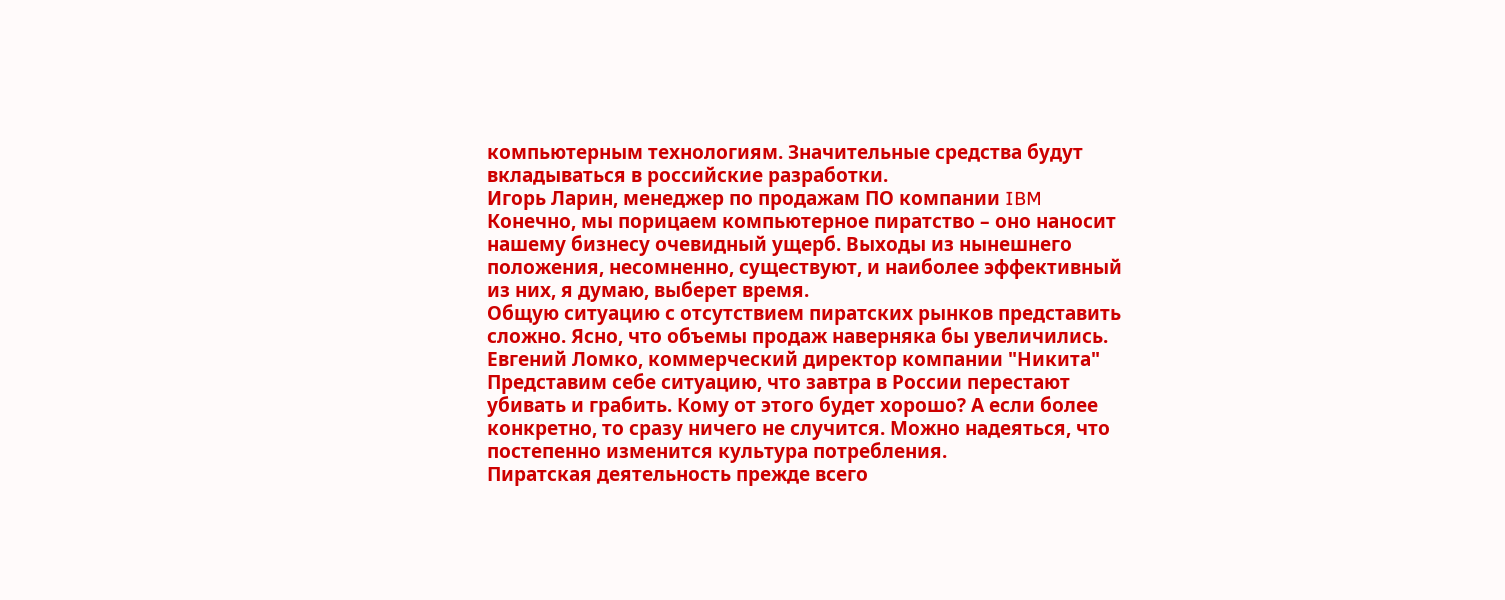компьютерным технологиям. Значительные средства будут вкладываться в российские разработки.
Игорь Ларин, менеджер по продажам ПО компании IBM
Конечно, мы порицаем компьютерное пиратство – оно наносит нашему бизнесу очевидный ущерб. Выходы из нынешнего положения, несомненно, существуют, и наиболее эффективный из них, я думаю, выберет время.
Общую ситуацию с отсутствием пиратских рынков представить сложно. Ясно, что объемы продаж наверняка бы увеличились.
Евгений Ломко, коммерческий директор компании "Никита"
Представим себе ситуацию, что завтра в России перестают убивать и грабить. Кому от этого будет хорошо? А если более конкретно, то сразу ничего не случится. Можно надеяться, что постепенно изменится культура потребления.
Пиратская деятельность прежде всего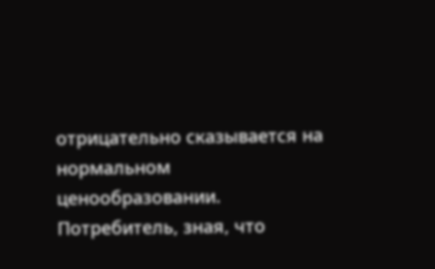отрицательно сказывается на нормальном ценообразовании. Потребитель, зная, что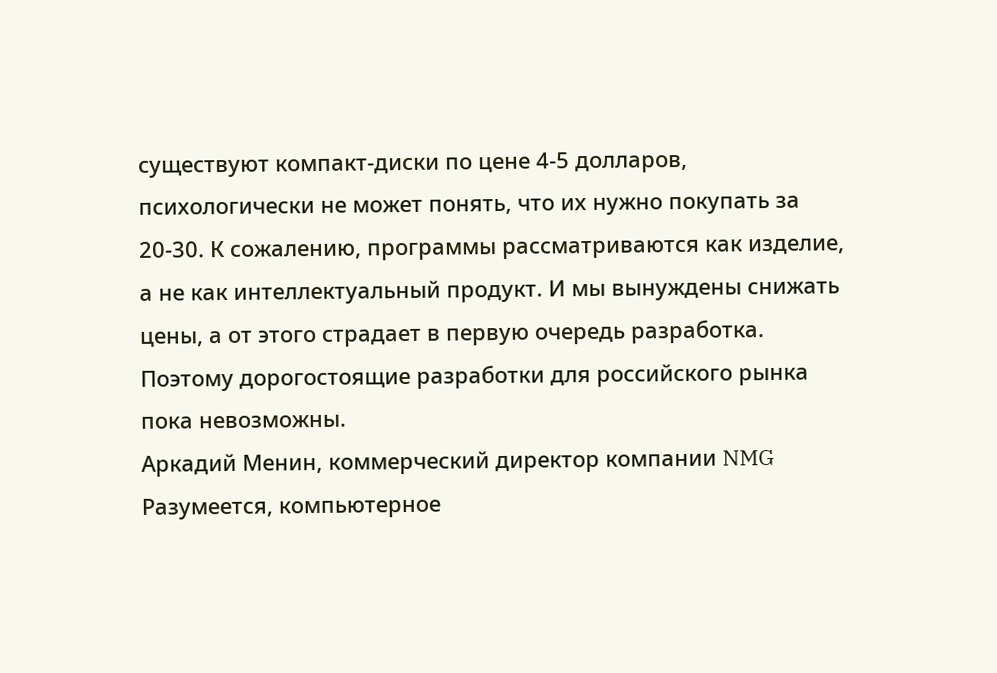существуют компакт-диски по цене 4-5 долларов, психологически не может понять, что их нужно покупать за 20-30. К сожалению, программы рассматриваются как изделие, а не как интеллектуальный продукт. И мы вынуждены снижать цены, а от этого страдает в первую очередь разработка. Поэтому дорогостоящие разработки для российского рынка пока невозможны.
Аркадий Менин, коммерческий директор компании NMG
Разумеется, компьютерное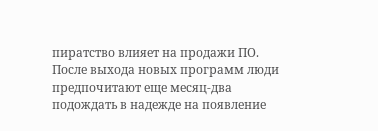пиратство влияет на продажи ПО. После выхода новых программ люди предпочитают еще месяц-два подождать в надежде на появление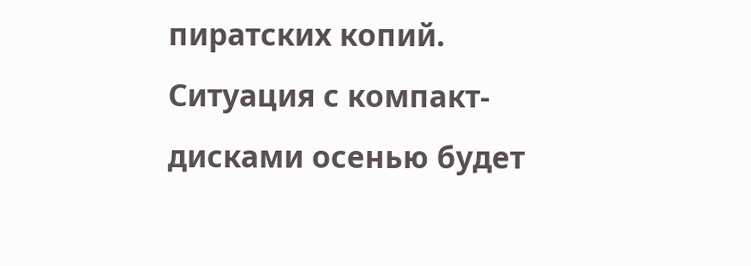пиратских копий.
Ситуация с компакт-дисками осенью будет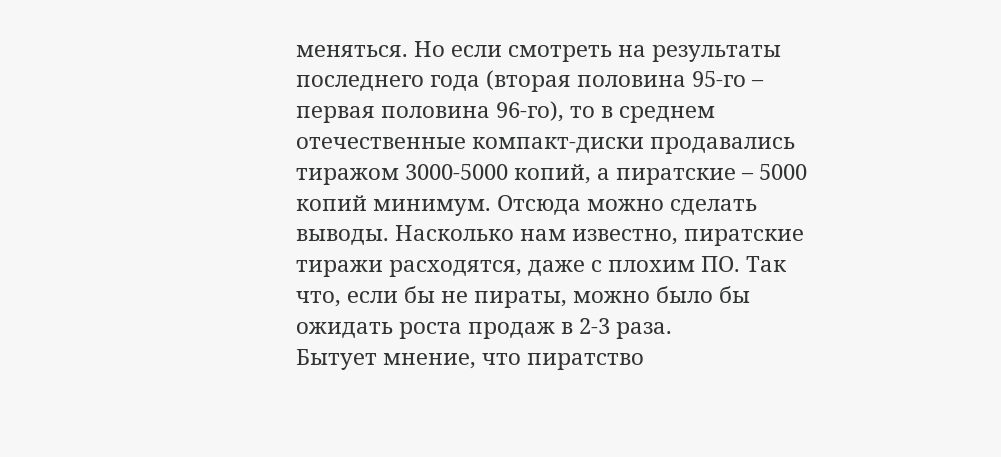меняться. Но если смотреть на результаты последнего года (вторая половина 95-го – первая половина 96-го), то в среднем отечественные компакт-диски продавались тиражом 3000-5000 копий, а пиратские – 5000 копий минимум. Отсюда можно сделать выводы. Насколько нам известно, пиратские тиражи расходятся, даже с плохим ПО. Так что, если бы не пираты, можно было бы ожидать роста продаж в 2-3 раза.
Бытует мнение, что пиратство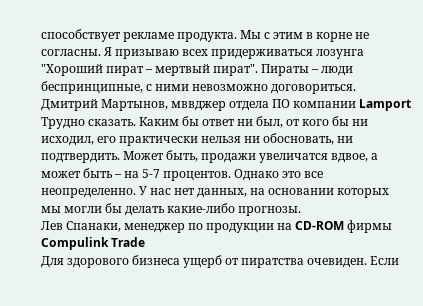способствует рекламе продукта. Мы с этим в корне не согласны. Я призываю всех придерживаться лозунга "Хороший пират – мертвый пират". Пираты – люди беспринципные, с ними невозможно договориться.
Дмитрий Мартынов, мввджер отдела ПО компании Lamport
Трудно сказать. Каким бы ответ ни был, от кого бы ни исходил, его практически нельзя ни обосновать, ни подтвердить. Может быть, продажи увеличатся вдвое, а может быть – на 5-7 процентов. Однако это все неопределенно. У нас нет данных, на основании которых мы могли бы делать какие-либо прогнозы.
Лев Спанаки, менеджер по продукции на CD-ROM фирмы Compulink Trade
Для здорового бизнеса ущерб от пиратства очевиден. Если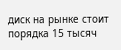диск на рынке стоит порядка 15 тысяч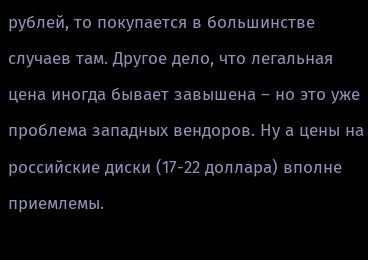рублей, то покупается в большинстве случаев там. Другое дело, что легальная цена иногда бывает завышена – но это уже проблема западных вендоров. Ну а цены на российские диски (17-22 доллара) вполне приемлемы.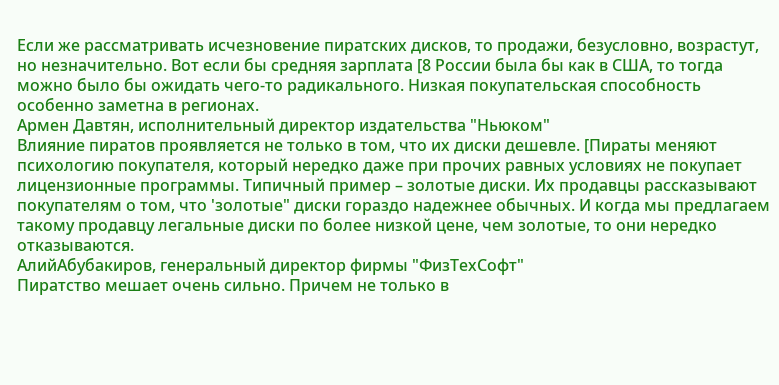Если же рассматривать исчезновение пиратских дисков, то продажи, безусловно, возрастут, но незначительно. Вот если бы средняя зарплата [8 России была бы как в США, то тогда можно было бы ожидать чего-то радикального. Низкая покупательская способность особенно заметна в регионах.
Армен Давтян, исполнительный директор издательства "Ньюком"
Влияние пиратов проявляется не только в том, что их диски дешевле. [Пираты меняют психологию покупателя, который нередко даже при прочих равных условиях не покупает лицензионные программы. Типичный пример – золотые диски. Их продавцы рассказывают покупателям о том, что 'золотые" диски гораздо надежнее обычных. И когда мы предлагаем такому продавцу легальные диски по более низкой цене, чем золотые, то они нередко отказываются.
АлийАбубакиров, генеральный директор фирмы "ФизТехСофт"
Пиратство мешает очень сильно. Причем не только в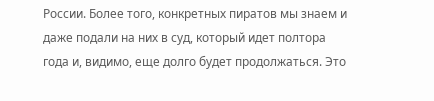России. Более того, конкретных пиратов мы знаем и даже подали на них в суд, который идет полтора года и, видимо, еще долго будет продолжаться. Это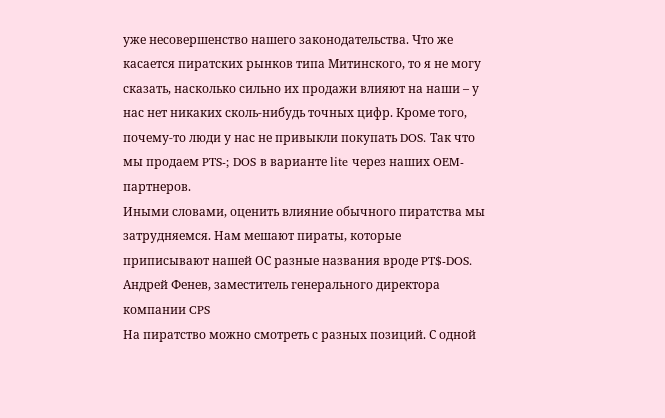уже несовершенство нашего законодательства. Что же касается пиратских рынков типа Митинского, то я не могу сказать, насколько сильно их продажи влияют на наши – у нас нет никаких сколь-нибудь точных цифр. Кроме того, почему-то люди у нас не привыкли покупать DOS. Так что мы продаем PTS-; DOS в варианте lite через наших OEM-партнеров.
Иными словами, оценить влияние обычного пиратства мы затрудняемся. Нам мешают пираты, которые приписывают нашей ОС разные названия вроде PT$-DOS.
Андрей Фенев, заместитель генерального директора компании CPS
На пиратство можно смотреть с разных позиций. С одной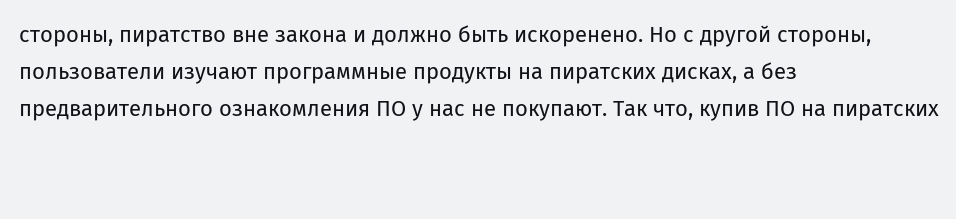стороны, пиратство вне закона и должно быть искоренено. Но с другой стороны, пользователи изучают программные продукты на пиратских дисках, а без предварительного ознакомления ПО у нас не покупают. Так что, купив ПО на пиратских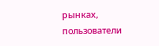рынках, пользователи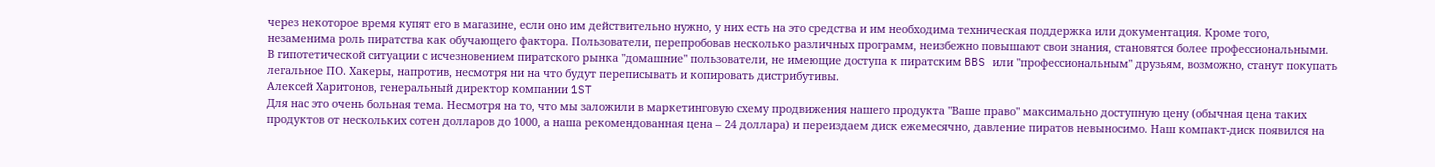через некоторое время купят его в магазине, если оно им действительно нужно, у них есть на это средства и им необходима техническая поддержка или документация. Кроме того, незаменима роль пиратства как обучающего фактора. Пользователи, перепробовав несколько различных программ, неизбежно повышают свои знания, становятся более профессиональными.
В гипотетической ситуации с исчезновением пиратского рынка "домашние" пользователи, не имеющие доступа к пиратским BBS или "профессиональным" друзьям, возможно, станут покупать легальное ПО. Хакеры, напротив, несмотря ни на что будут переписывать и копировать дистрибутивы.
Алексей Харитонов, генеральный директор компании 1ST
Для нас это очень больная тема. Несмотря на то, что мы заложили в маркетинговую схему продвижения нашего продукта "Ваше право" максимально доступную цену (обычная цена таких продуктов от нескольких сотен долларов до 1000, а наша рекомендованная цена – 24 доллара) и переиздаем диск ежемесячно, давление пиратов невыносимо. Наш компакт-диск появился на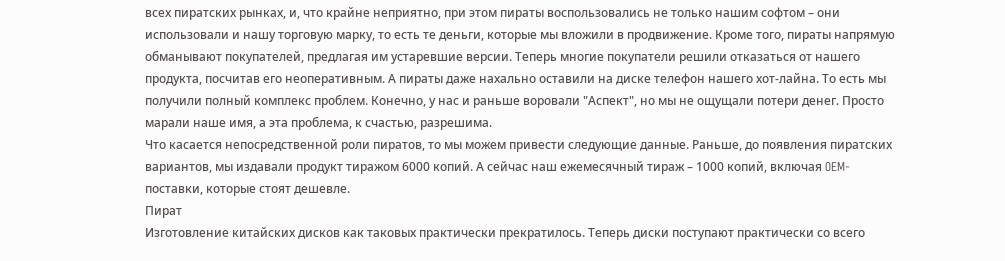всех пиратских рынках, и, что крайне неприятно, при этом пираты воспользовались не только нашим софтом – они использовали и нашу торговую марку, то есть те деньги, которые мы вложили в продвижение. Кроме того, пираты напрямую обманывают покупателей, предлагая им устаревшие версии. Теперь многие покупатели решили отказаться от нашего продукта, посчитав его неоперативным. А пираты даже нахально оставили на диске телефон нашего хот-лайна. То есть мы получили полный комплекс проблем. Конечно, у нас и раньше воровали "Аспект", но мы не ощущали потери денег. Просто марали наше имя, а эта проблема, к счастью, разрешима.
Что касается непосредственной роли пиратов, то мы можем привести следующие данные. Раньше, до появления пиратских вариантов, мы издавали продукт тиражом 6000 копий. А сейчас наш ежемесячный тираж – 1000 копий, включая OEM-поставки, которые стоят дешевле.
Пират
Изготовление китайских дисков как таковых практически прекратилось. Теперь диски поступают практически со всего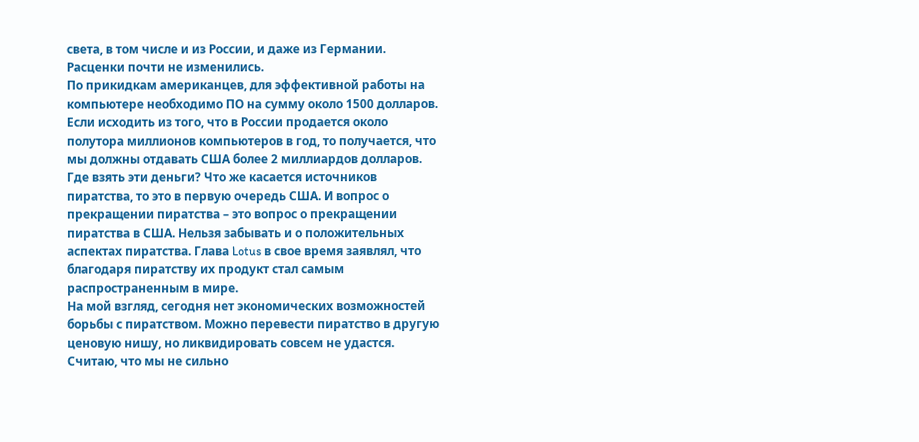света, в том числе и из России, и даже из Германии. Расценки почти не изменились.
По прикидкам американцев, для эффективной работы на компьютере необходимо ПО на сумму около 1500 долларов. Если исходить из того, что в России продается около полутора миллионов компьютеров в год, то получается, что мы должны отдавать США более 2 миллиардов долларов. Где взять эти деньги? Что же касается источников пиратства, то это в первую очередь США. И вопрос о прекращении пиратства – это вопрос о прекращении пиратства в США. Нельзя забывать и о положительных аспектах пиратства. Глава Lotus в свое время заявлял, что благодаря пиратству их продукт стал самым распространенным в мире.
На мой взгляд, сегодня нет экономических возможностей борьбы с пиратством. Можно перевести пиратство в другую ценовую нишу, но ликвидировать совсем не удастся. Считаю, что мы не сильно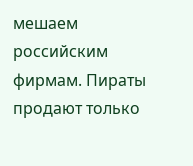мешаем российским фирмам. Пираты продают только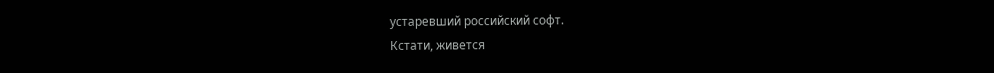устаревший российский софт.
Кстати, живется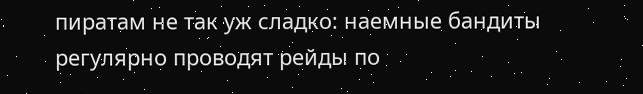пиратам не так уж сладко: наемные бандиты регулярно проводят рейды по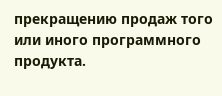прекращению продаж того или иного программного продукта.